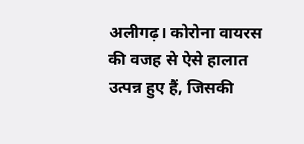अलीगढ़। कोरोना वायरस की वजह से ऐसे हालात उत्पन्न हुए हैं, जिसकी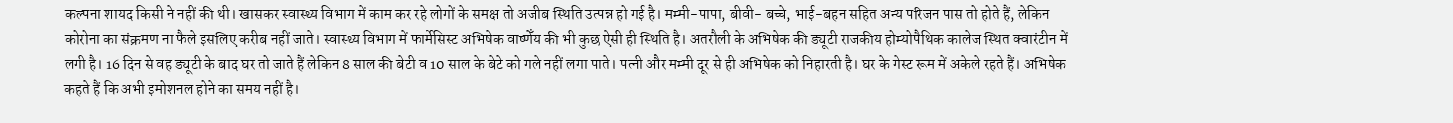कल्पना शायद किसी ने नहीं की थी। खासकर स्वास्थ्य विभाग में काम कर रहे लोगों के समक्ष तो अजीब स्थिति उत्पन्न हो गई है। मम्मी-पापा, बीवी- बच्चे, भाई-बहन सहित अन्य परिजन पास तो होते हैं, लेकिन कोरोना का संक्रमण ना फैले इसलिए करीब नहीं जाते। स्वास्थ्य विभाग में फार्मेसिस्ट अभिषेक वाष्णेँय की भी कुछ ऐसी ही स्थिति है। अतरौली के अभिषेक की ड्यूटी राजकीय होम्योपैथिक कालेज स्थित क्वारंटीन में लगी है। 16 दिन से वह ड्यूटी के बाद घर तो जाते हैं लेकिन 8 साल की बेटी व 10 साल के बेटे को गले नहीं लगा पाते। पत्नी और मम्मी दूर से ही अभिषेक को निहारती है। घर के गेस्ट रूम में अकेले रहते हैं। अभिषेक कहते हैं कि अभी इमोशनल होने का समय नहीं है।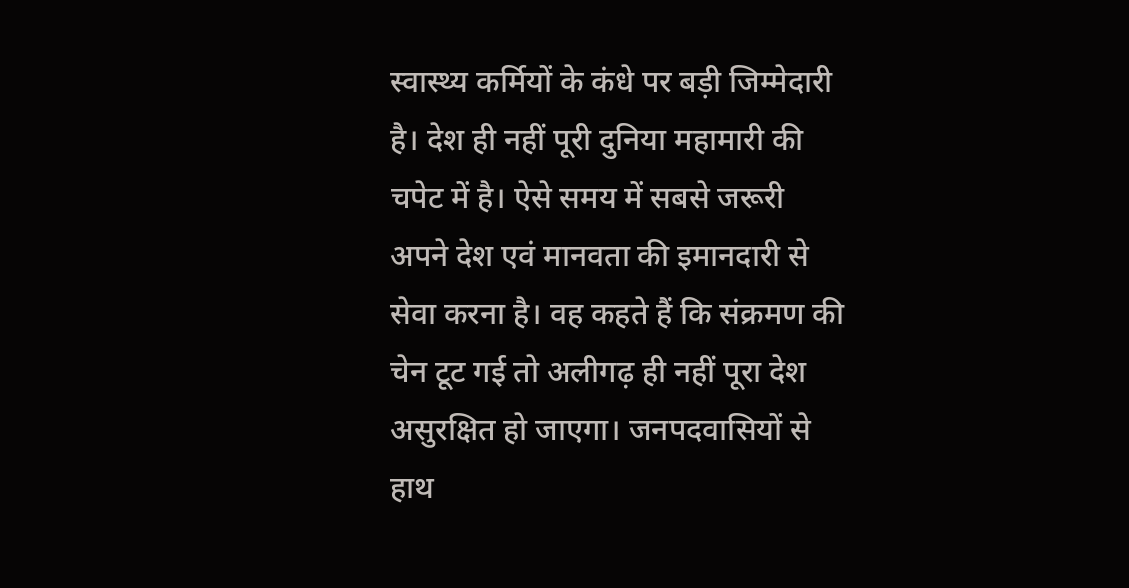स्वास्थ्य कर्मियों के कंधे पर बड़ी जिम्मेदारी है। देश ही नहीं पूरी दुनिया महामारी की चपेट में है। ऐसे समय में सबसे जरूरी अपने देश एवं मानवता की इमानदारी से सेवा करना है। वह कहते हैं कि संक्रमण की चेन टूट गई तो अलीगढ़ ही नहीं पूरा देश असुरक्षित हो जाएगा। जनपदवासियों से हाथ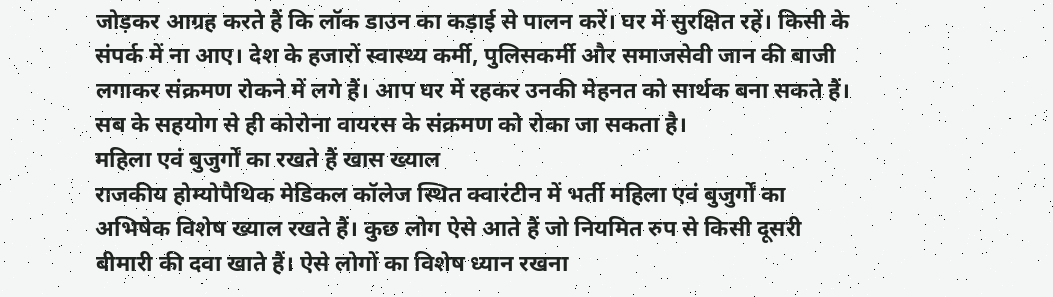जोड़कर आग्रह करते हैं कि लॉक डाउन का कड़ाई से पालन करें। घर में सुरक्षित रहें। किसी के संपर्क में ना आए। देश के हजारों स्वास्थ्य कर्मी, पुलिसकर्मी और समाजसेवी जान की बाजी लगाकर संक्रमण रोकने में लगे हैं। आप घर में रहकर उनकी मेहनत को सार्थक बना सकते हैं। सब के सहयोग से ही कोरोना वायरस के संक्रमण को रोका जा सकता है।
महिला एवं बुजुर्गों का रखते हैं खास ख्याल
राजकीय होम्योपैथिक मेडिकल कॉलेज स्थित क्वारंटीन में भर्ती महिला एवं बुजुर्गों का अभिषेक विशेष ख्याल रखते हैं। कुछ लोग ऐसे आते हैं जो नियमित रुप से किसी दूसरी बीमारी की दवा खाते हैं। ऐसे लोगों का विशेष ध्यान रखना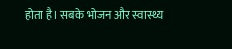होता है। सबके भोजन और स्वास्थ्य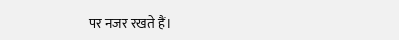पर नजर रखते हैं।